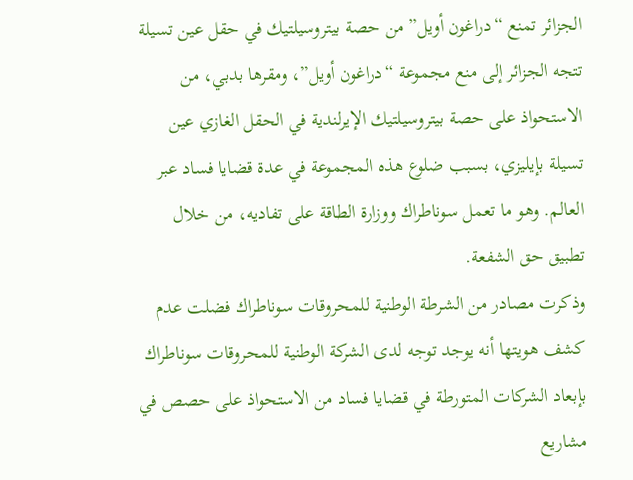الجزائر تمنع “دراغون أويل” من حصة بيتروسيلتيك في حقل عين تسيلة
تتجه الجزائر إلى منع مجموعة “دراغون أويل”، ومقرها بدبي، من الاستحواذ على حصة بيتروسيلتيك الإيرلندية في الحقل الغازي عين تسيلة بإيليزي، بسبب ضلوع هذه المجموعة في عدة قضايا فساد عبر العالم. وهو ما تعمل سوناطراك ووزارة الطاقة على تفاديه، من خلال تطبيق حق الشفعة.
وذكرت مصادر من الشرطة الوطنية للمحروقات سوناطراك فضلت عدم كشف هويتها أنه يوجد توجه لدى الشركة الوطنية للمحروقات سوناطراك بإبعاد الشركات المتورطة في قضايا فساد من الاستحواذ على حصص في مشاريع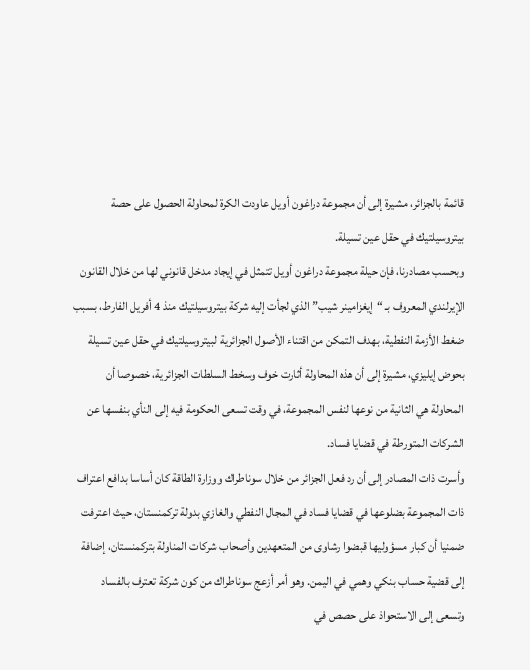قائمة بالجزائر، مشيرة إلى أن مجموعة دراغون أويل عاودت الكرة لمحاولة الحصول على حصة بيتروسيلتيك في حقل عين تسيلة.
وبحسب مصادرنا، فإن حيلة مجموعة دراغون أويل تتمثل في إيجاد مدخل قانوني لها من خلال القانون الإيرلندي المعروف بـ “إيغزامينر شيب” الذي لجأت إليه شركة بيتروسيلتيك منذ 4 أفريل الفارط، بسبب ضغط الأزمة النفطية، بهدف التمكن من اقتناء الأصول الجزائرية لبيتروسيلتيك في حقل عين تسيلة بحوض إيليزي، مشيرة إلى أن هذه المحاولة أثارت خوف وسخط السلطات الجزائرية، خصوصا أن المحاولة هي الثانية من نوعها لنفس المجموعة، في وقت تسعى الحكومة فيه إلى النأي بنفسها عن الشركات المتورطة في قضايا فساد.
وأسرت ذات المصادر إلى أن رد فعل الجزائر من خلال سوناطراك ووزارة الطاقة كان أساسا بدافع اعتراف ذات المجموعة بضلوعها في قضايا فساد في المجال النفطي والغازي بدولة تركمنستان، حيث اعترفت ضمنيا أن كبار مسؤوليها قبضوا رشاوى من المتعهدين وأصحاب شركات المناولة بتركمنستان، إضافة إلى قضية حساب بنكي وهمي في اليمن. وهو أمر أزعج سوناطراك من كون شركة تعترف بالفساد وتسعى إلى الاستحواذ على حصص في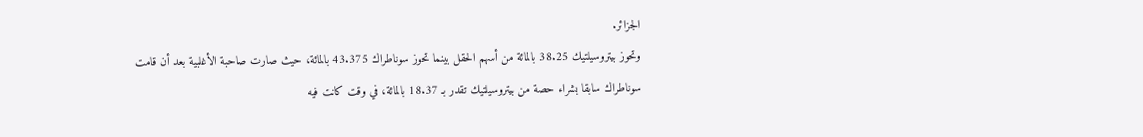الجزائر.
وتحوز بيتروسيلتيك 38.25 بالمائة من أسهم الحقل بينما تحوز سوناطراك 43.375 بالمائة، حيث صارت صاحبة الأغلبية بعد أن قامت سوناطراك سابقا بشراء حصة من بيتروسيلتيك تقدر بـ 18.37 بالمائة، في وقت كانت فيه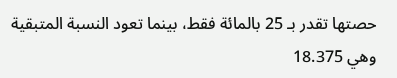حصتها تقدر بـ 25 بالمائة فقط، بينما تعود النسبة المتبقية وهي 18.375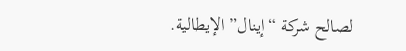لصالح شركة “إينال” الإيطالية.